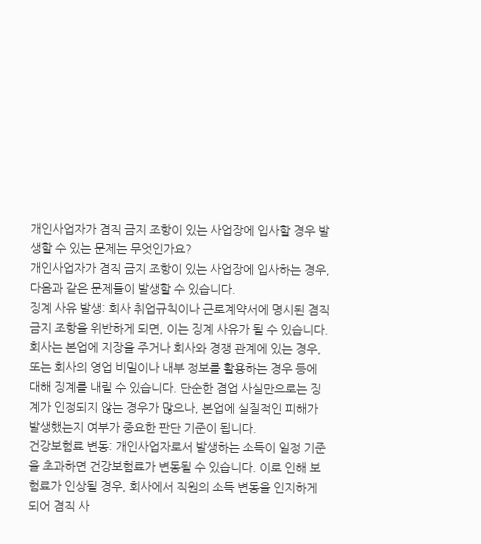개인사업자가 겸직 금지 조항이 있는 사업장에 입사할 경우 발생할 수 있는 문제는 무엇인가요?
개인사업자가 겸직 금지 조항이 있는 사업장에 입사하는 경우, 다음과 같은 문제들이 발생할 수 있습니다.
징계 사유 발생: 회사 취업규칙이나 근로계약서에 명시된 겸직 금지 조항을 위반하게 되면, 이는 징계 사유가 될 수 있습니다. 회사는 본업에 지장을 주거나 회사와 경쟁 관계에 있는 경우, 또는 회사의 영업 비밀이나 내부 정보를 활용하는 경우 등에 대해 징계를 내릴 수 있습니다. 단순한 겸업 사실만으로는 징계가 인정되지 않는 경우가 많으나, 본업에 실질적인 피해가 발생했는지 여부가 중요한 판단 기준이 됩니다.
건강보험료 변동: 개인사업자로서 발생하는 소득이 일정 기준을 초과하면 건강보험료가 변동될 수 있습니다. 이로 인해 보험료가 인상될 경우, 회사에서 직원의 소득 변동을 인지하게 되어 겸직 사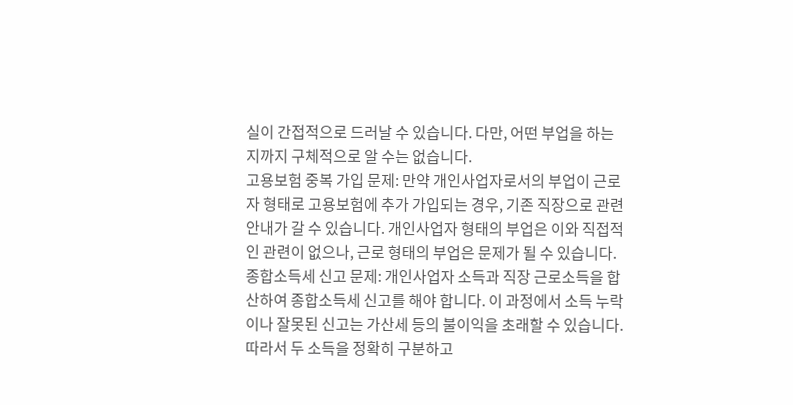실이 간접적으로 드러날 수 있습니다. 다만, 어떤 부업을 하는지까지 구체적으로 알 수는 없습니다.
고용보험 중복 가입 문제: 만약 개인사업자로서의 부업이 근로자 형태로 고용보험에 추가 가입되는 경우, 기존 직장으로 관련 안내가 갈 수 있습니다. 개인사업자 형태의 부업은 이와 직접적인 관련이 없으나, 근로 형태의 부업은 문제가 될 수 있습니다.
종합소득세 신고 문제: 개인사업자 소득과 직장 근로소득을 합산하여 종합소득세 신고를 해야 합니다. 이 과정에서 소득 누락이나 잘못된 신고는 가산세 등의 불이익을 초래할 수 있습니다. 따라서 두 소득을 정확히 구분하고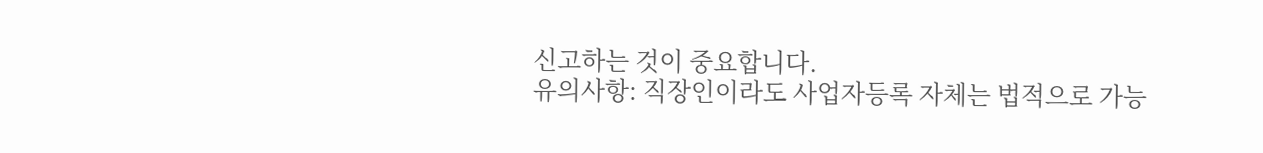신고하는 것이 중요합니다.
유의사항: 직장인이라도 사업자등록 자체는 법적으로 가능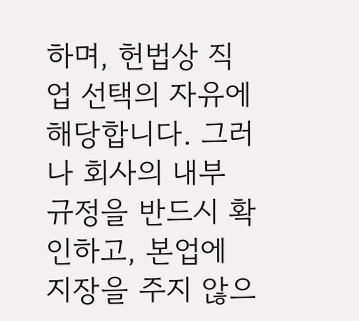하며, 헌법상 직업 선택의 자유에 해당합니다. 그러나 회사의 내부 규정을 반드시 확인하고, 본업에 지장을 주지 않으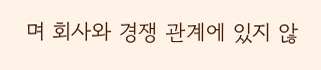며 회사와 경쟁 관계에 있지 않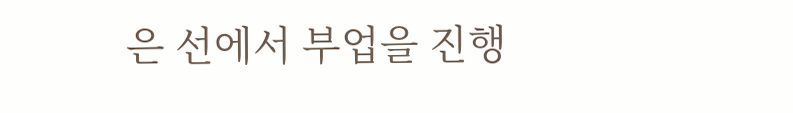은 선에서 부업을 진행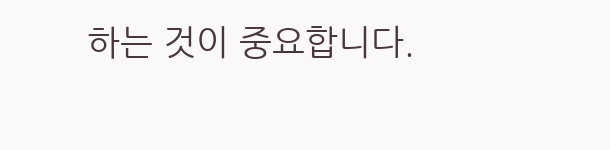하는 것이 중요합니다.